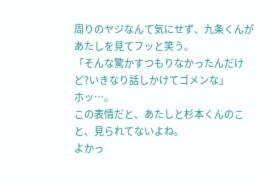周りのヤジなんて気にせず、九条くんがあたしを見てフッと笑う。
「そんな驚かすつもりなかったんだけど?いきなり話しかけてゴメンな」
ホッ…。
この表情だと、あたしと杉本くんのこと、見られてないよね。
よかっ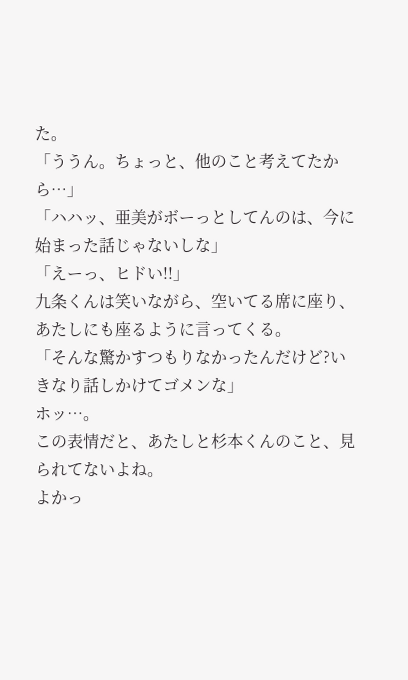た。
「ううん。ちょっと、他のこと考えてたから…」
「ハハッ、亜美がボーっとしてんのは、今に始まった話じゃないしな」
「えーっ、ヒドい!!」
九条くんは笑いながら、空いてる席に座り、あたしにも座るように言ってくる。
「そんな驚かすつもりなかったんだけど?いきなり話しかけてゴメンな」
ホッ…。
この表情だと、あたしと杉本くんのこと、見られてないよね。
よかっ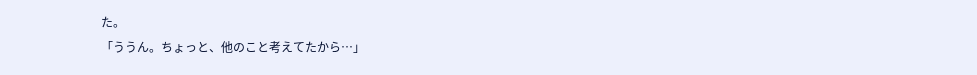た。
「ううん。ちょっと、他のこと考えてたから…」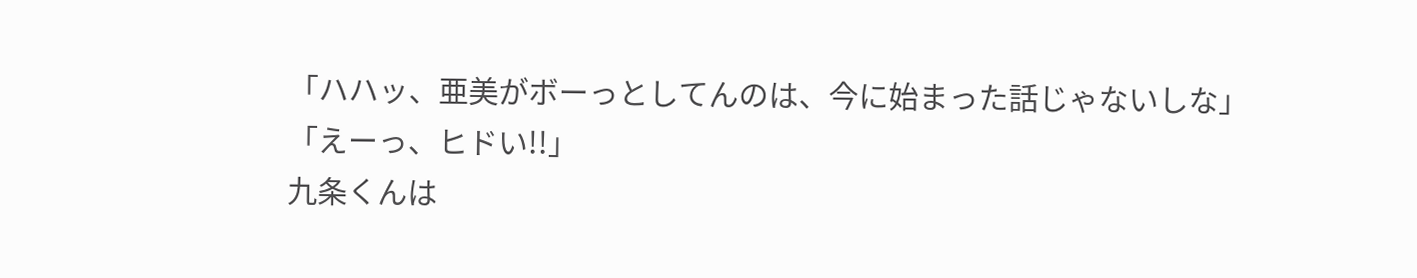「ハハッ、亜美がボーっとしてんのは、今に始まった話じゃないしな」
「えーっ、ヒドい!!」
九条くんは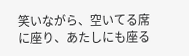笑いながら、空いてる席に座り、あたしにも座る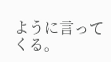ように言ってくる。